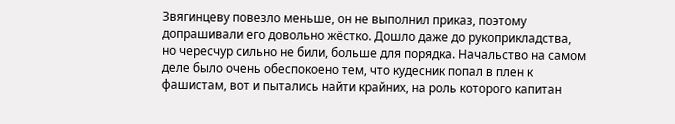Звягинцеву повезло меньше, он не выполнил приказ, поэтому допрашивали его довольно жёстко. Дошло даже до рукоприкладства, но чересчур сильно не били, больше для порядка. Начальство на самом деле было очень обеспокоено тем, что кудесник попал в плен к фашистам, вот и пытались найти крайних, на роль которого капитан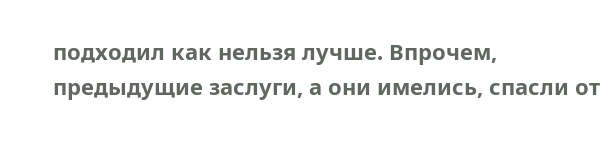подходил как нельзя лучше. Впрочем, предыдущие заслуги, а они имелись, спасли от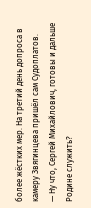более жёстких мер. На третий день допроса в камеру Звягинцева пришёл сам Судоплатов.
— Ну что, Сергей Михайлович, готовы и дальше Родине служить?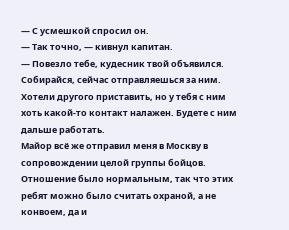— С усмешкой спросил он.
— Так точно, — кивнул капитан.
— Повезло тебе, кудесник твой объявился. Собирайся, сейчас отправляешься за ним. Хотели другого приставить, но у тебя с ним хоть какой-то контакт налажен. Будете с ним дальше работать.
Майор всё же отправил меня в Москву в сопровождении целой группы бойцов. Отношение было нормальным, так что этих ребят можно было считать охраной, а не конвоем, да и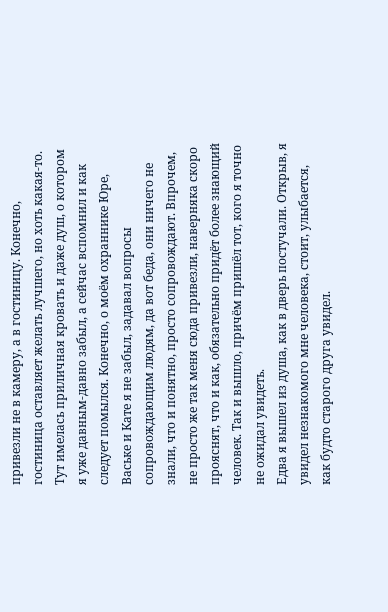привезли не в камеру, а в гостиницу. Конечно, гостиница оставляет желать лучшего, но хоть какая-то. Тут имелась приличная кровать и даже душ, о котором я уже давным-давно забыл, а сейчас вспомнил и как следует помылся. Конечно, о моём охраннике Юре, Ваське и Кате я не забыл, задавал вопросы сопровождающим людям, да вот беда, они ничего не знали, что и понятно, просто сопровождают. Впрочем, не просто же так меня сюда привезли, наверняка скоро прояснят, что и как, обязательно придёт более знающий человек. Так и вышло, причём пришёл тот, кого я точно не ожидал увидеть.
Едва я вышел из душа, как в дверь постучали. Открыв, я увидел незнакомого мне человека, стоит, улыбается, как будто старого друга увидел.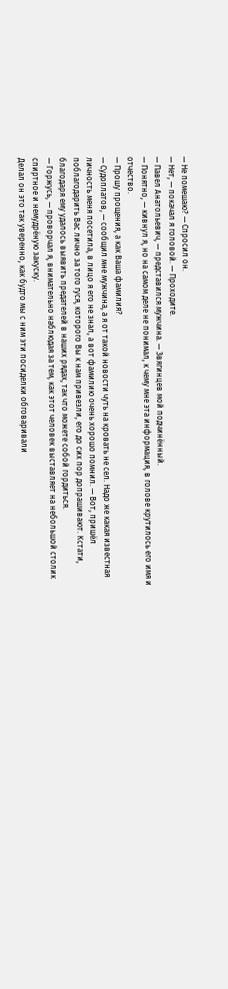— Не помешаю? — Спросил он.
— Нет, — покачал я головой. — Проходите.
— Павел Анатольевич, — представился мужчина. — Звягинцев мой подчинённый.
— Понятно, — кивнул я, но на самом деле не понимал, к чему мне эта информация, в голове крутилось его имя и отчество.
— Прошу прощения, а как Ваша фамилия?
— Судоплатов, — сообщил мне мужчина, а я от такой новости чуть на кровать не сел. Надо же какая известная личность меня посетила, в лицо я его не знал, а вот фамилию очень хорошо помнил. — Вот, пришёл поблагодарить Вас лично за того гуся, которого Вы к нам привезли, его до сих пор допрашивают. Кстати, благодаря ему удалось выявить предателей в наших рядах, так что можете собой гордиться.
— Горжусь, — проворчал я, внимательно наблюдая за тем, как этот человек выставляет на небольшой столик спиртное и немудрёную закуску.
Делал он это так уверенно, как будто мы с ним эти посиделки обговаривали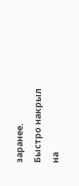заранее. Быстро накрыл на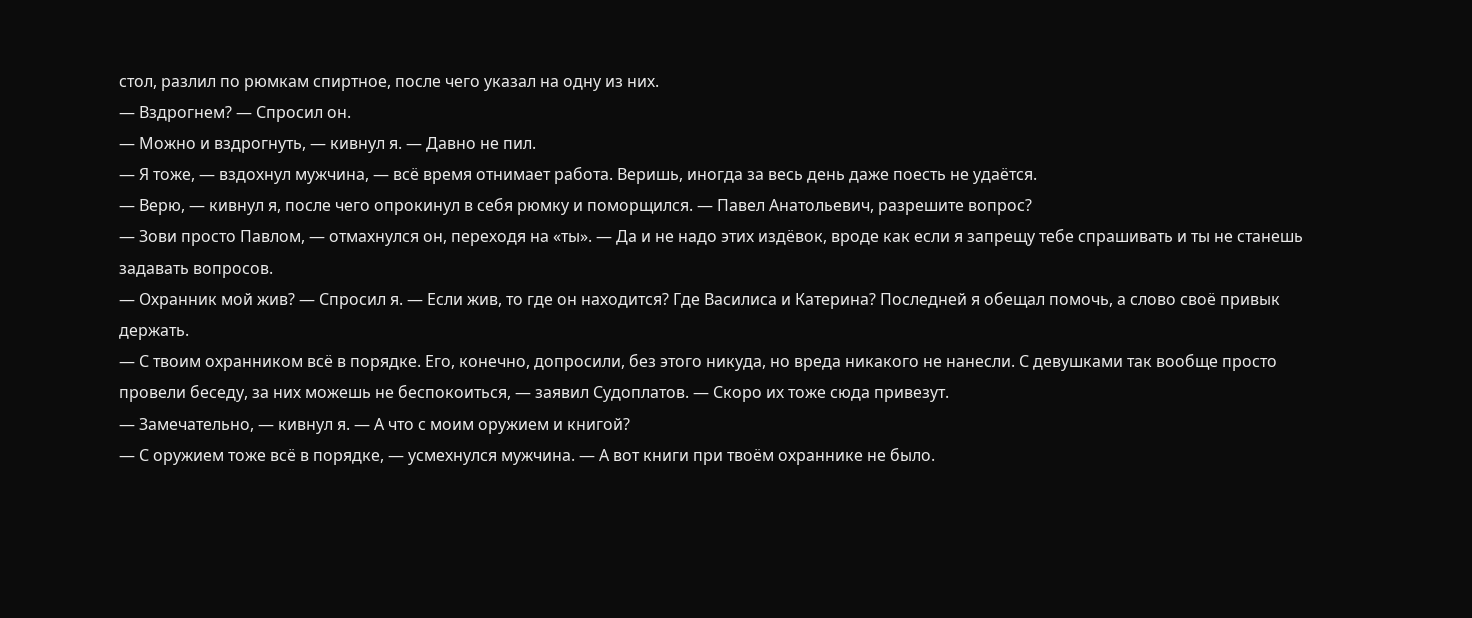стол, разлил по рюмкам спиртное, после чего указал на одну из них.
— Вздрогнем? — Спросил он.
— Можно и вздрогнуть, — кивнул я. — Давно не пил.
— Я тоже, — вздохнул мужчина, — всё время отнимает работа. Веришь, иногда за весь день даже поесть не удаётся.
— Верю, — кивнул я, после чего опрокинул в себя рюмку и поморщился. — Павел Анатольевич, разрешите вопрос?
— Зови просто Павлом, — отмахнулся он, переходя на «ты». — Да и не надо этих издёвок, вроде как если я запрещу тебе спрашивать и ты не станешь задавать вопросов.
— Охранник мой жив? — Спросил я. — Если жив, то где он находится? Где Василиса и Катерина? Последней я обещал помочь, а слово своё привык держать.
— С твоим охранником всё в порядке. Его, конечно, допросили, без этого никуда, но вреда никакого не нанесли. С девушками так вообще просто провели беседу, за них можешь не беспокоиться, — заявил Судоплатов. — Скоро их тоже сюда привезут.
— Замечательно, — кивнул я. — А что с моим оружием и книгой?
— С оружием тоже всё в порядке, — усмехнулся мужчина. — А вот книги при твоём охраннике не было.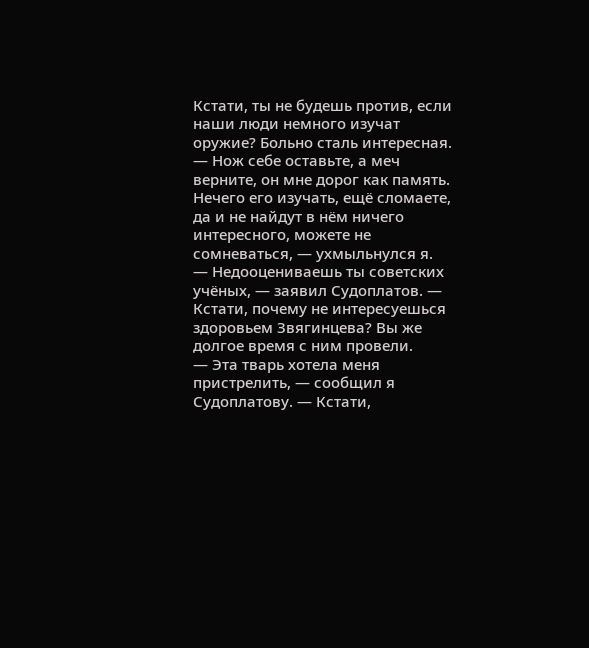Кстати, ты не будешь против, если наши люди немного изучат оружие? Больно сталь интересная.
— Нож себе оставьте, а меч верните, он мне дорог как память. Нечего его изучать, ещё сломаете, да и не найдут в нём ничего интересного, можете не сомневаться, — ухмыльнулся я.
— Недооцениваешь ты советских учёных, — заявил Судоплатов. — Кстати, почему не интересуешься здоровьем Звягинцева? Вы же долгое время с ним провели.
— Эта тварь хотела меня пристрелить, — сообщил я Судоплатову. — Кстати,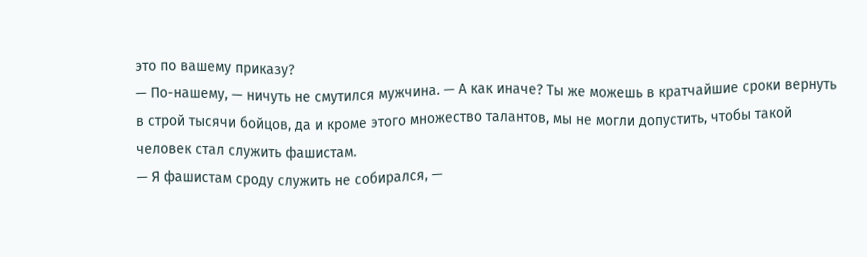это по вашему приказу?
— По-нашему, — ничуть не смутился мужчина. — А как иначе? Ты же можешь в кратчайшие сроки вернуть в строй тысячи бойцов, да и кроме этого множество талантов, мы не могли допустить, чтобы такой человек стал служить фашистам.
— Я фашистам сроду служить не собирался, —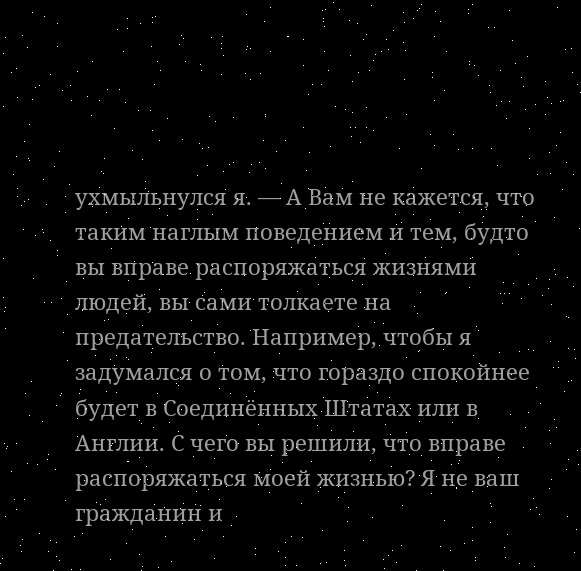ухмыльнулся я. — А Вам не кажется, что таким наглым поведением и тем, будто вы вправе распоряжаться жизнями людей, вы сами толкаете на предательство. Например, чтобы я задумался о том, что гораздо спокойнее будет в Соединённых Штатах или в Англии. С чего вы решили, что вправе распоряжаться моей жизнью? Я не ваш гражданин и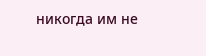никогда им не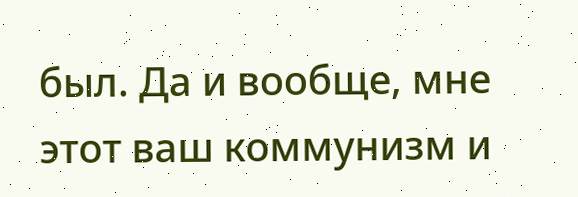был. Да и вообще, мне этот ваш коммунизм и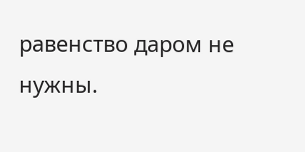равенство даром не нужны.